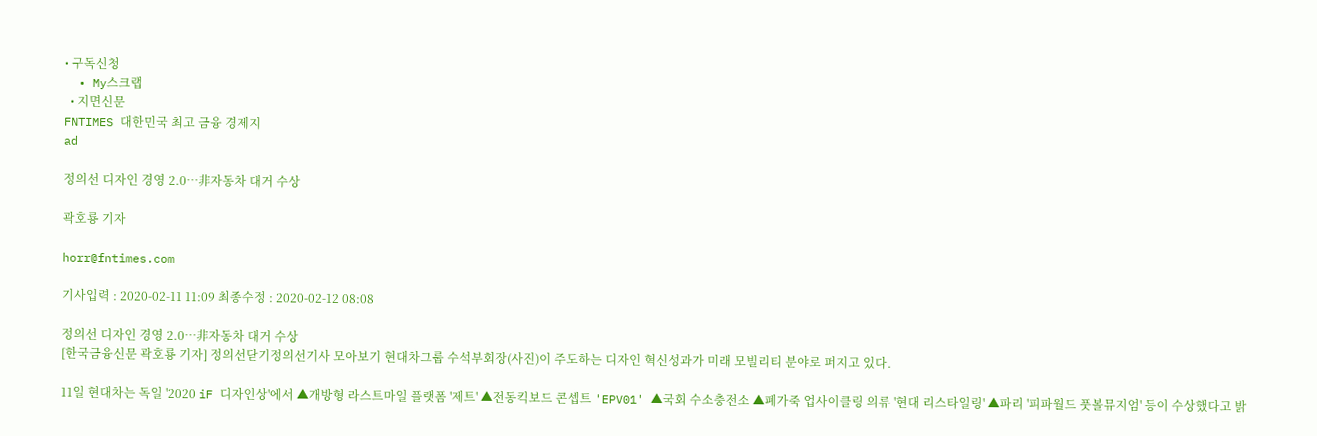• 구독신청
  • My스크랩
  • 지면신문
FNTIMES 대한민국 최고 금융 경제지
ad

정의선 디자인 경영 2.0…非자동차 대거 수상

곽호룡 기자

horr@fntimes.com

기사입력 : 2020-02-11 11:09 최종수정 : 2020-02-12 08:08

정의선 디자인 경영 2.0…非자동차 대거 수상
[한국금융신문 곽호룡 기자] 정의선닫기정의선기사 모아보기 현대차그룹 수석부회장(사진)이 주도하는 디자인 혁신성과가 미래 모빌리티 분야로 퍼지고 있다.

11일 현대차는 독일 '2020 iF 디자인상'에서 ▲개방형 라스트마일 플랫폼 '제트' ▲전동킥보드 콘셉트 'EPV01' ▲국회 수소충전소 ▲폐가죽 업사이클링 의류 '현대 리스타일링' ▲파리 '피파월드 풋볼뮤지엄' 등이 수상했다고 밝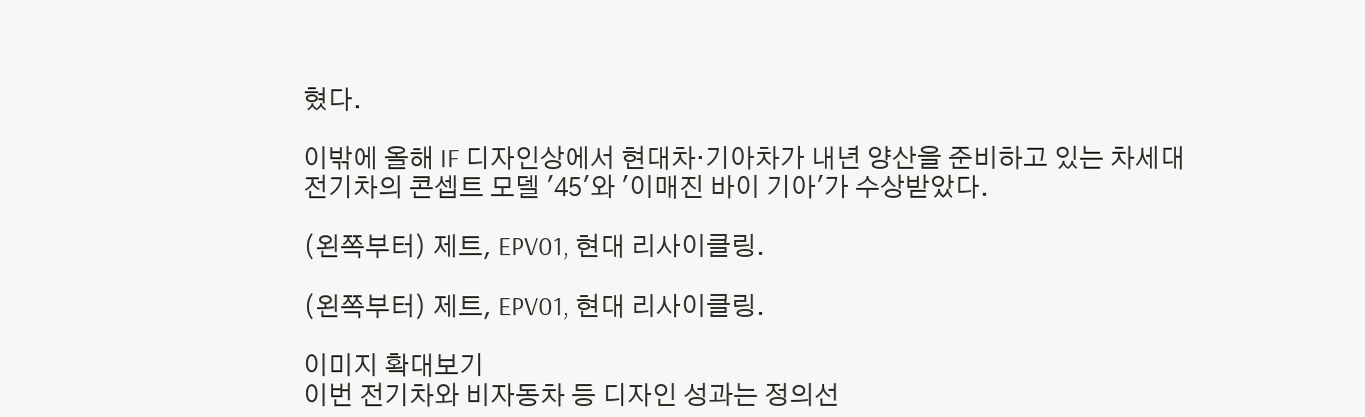혔다.

이밖에 올해 IF 디자인상에서 현대차·기아차가 내년 양산을 준비하고 있는 차세대 전기차의 콘셉트 모델 '45'와 '이매진 바이 기아'가 수상받았다.

(왼쪽부터) 제트, EPV01, 현대 리사이클링.

(왼쪽부터) 제트, EPV01, 현대 리사이클링.

이미지 확대보기
이번 전기차와 비자동차 등 디자인 성과는 정의선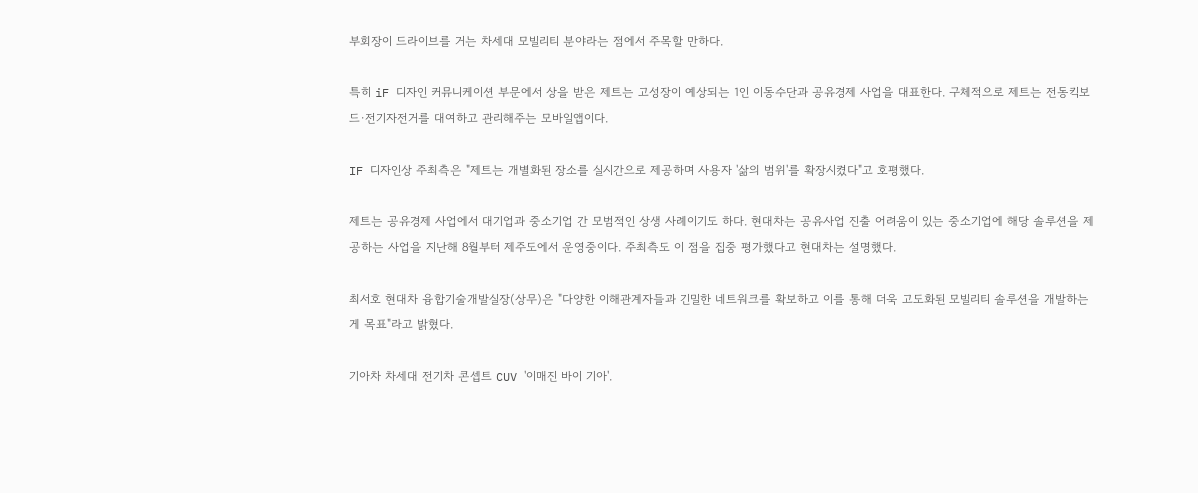부회장이 드라이브를 거는 차세대 모빌리티 분야라는 점에서 주목할 만하다.

특히 iF 디자인 커뮤니케이션 부문에서 상을 받은 제트는 고성장이 예상되는 1인 이동수단과 공유경제 사업을 대표한다. 구체적으로 제트는 전동킥보드·전기자전거를 대여하고 관리해주는 모바일앱이다.

IF 디자인상 주최측은 "제트는 개별화된 장소를 실시간으로 제공하며 사용자 '삶의 범위'를 확장시켰다"고 호평했다.

제트는 공유경제 사업에서 대기업과 중소기업 간 모범적인 상생 사례이기도 하다. 현대차는 공유사업 진출 어려움이 있는 중소기업에 해당 솔루션을 제공하는 사업을 지난해 8월부터 제주도에서 운영중이다. 주최측도 이 점을 집중 평가했다고 현대차는 설명했다.

최서호 현대차 융합기술개발실장(상무)은 "다양한 이해관계자들과 긴밀한 네트워크를 확보하고 이를 통해 더욱 고도화된 모빌리티 솔루션을 개발하는 게 목표"라고 밝혔다.

기아차 차세대 전기차 콘셉트 CUV '이매진 바이 기아'.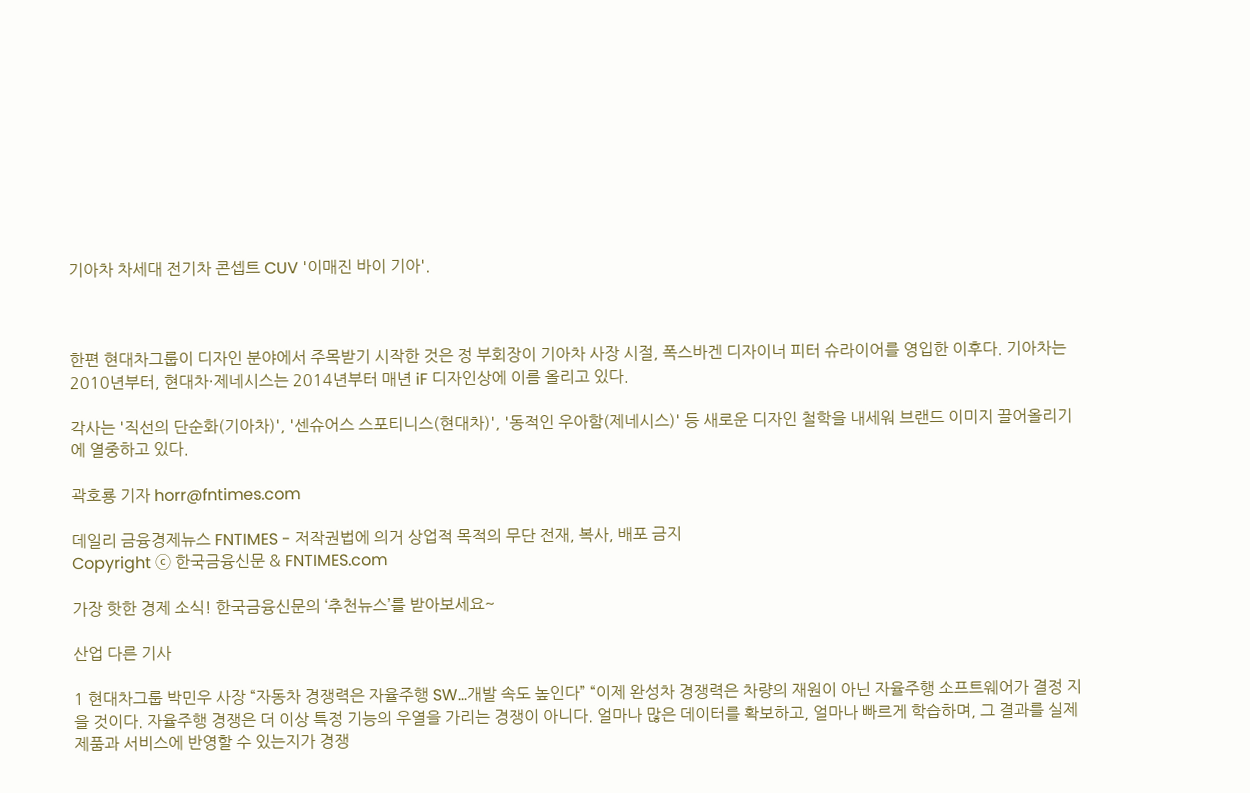기아차 차세대 전기차 콘셉트 CUV '이매진 바이 기아'.



한편 현대차그룹이 디자인 분야에서 주목받기 시작한 것은 정 부회장이 기아차 사장 시절, 폭스바겐 디자이너 피터 슈라이어를 영입한 이후다. 기아차는 2010년부터, 현대차·제네시스는 2014년부터 매년 iF 디자인상에 이름 올리고 있다.

각사는 '직선의 단순화(기아차)', '센슈어스 스포티니스(현대차)', '동적인 우아함(제네시스)' 등 새로운 디자인 철학을 내세워 브랜드 이미지 끌어올리기에 열중하고 있다.

곽호룡 기자 horr@fntimes.com

데일리 금융경제뉴스 FNTIMES - 저작권법에 의거 상업적 목적의 무단 전재, 복사, 배포 금지
Copyright ⓒ 한국금융신문 & FNTIMES.com

가장 핫한 경제 소식! 한국금융신문의 ‘추천뉴스’를 받아보세요~

산업 다른 기사

1 현대차그룹 박민우 사장 “자동차 경쟁력은 자율주행 SW…개발 속도 높인다” “이제 완성차 경쟁력은 차량의 재원이 아닌 자율주행 소프트웨어가 결정 지을 것이다. 자율주행 경쟁은 더 이상 특정 기능의 우열을 가리는 경쟁이 아니다. 얼마나 많은 데이터를 확보하고, 얼마나 빠르게 학습하며, 그 결과를 실제 제품과 서비스에 반영할 수 있는지가 경쟁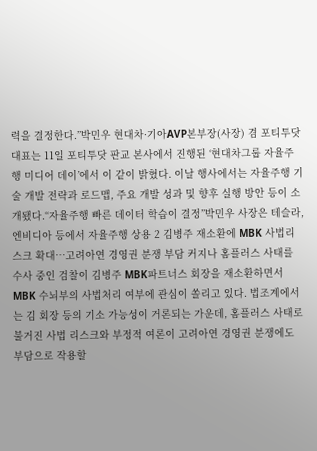력을 결정한다.”박민우 현대차·기아AVP본부장(사장) 겸 포티투닷 대표는 11일 포티투닷 판교 본사에서 진행된 ‘현대차그룹 자율주행 미디어 데이’에서 이 같이 밝혔다. 이날 행사에서는 자율주행 기술 개발 전략과 로드맵, 주요 개발 성과 및 향후 실행 방안 등이 소개됐다.“자율주행 빠른 데이터 학습이 결정”박민우 사장은 테슬라, 엔비디아 등에서 자율주행 상용 2 김병주 재소환에 MBK 사법리스크 확대…고려아연 경영권 분쟁 부담 커지나 홈플러스 사태를 수사 중인 검찰이 김병주 MBK파트너스 회장을 재소환하면서 MBK 수뇌부의 사법처리 여부에 관심이 쏠리고 있다. 법조계에서는 김 회장 등의 기소 가능성이 거론되는 가운데, 홈플러스 사태로 불거진 사법 리스크와 부정적 여론이 고려아연 경영권 분쟁에도 부담으로 작용할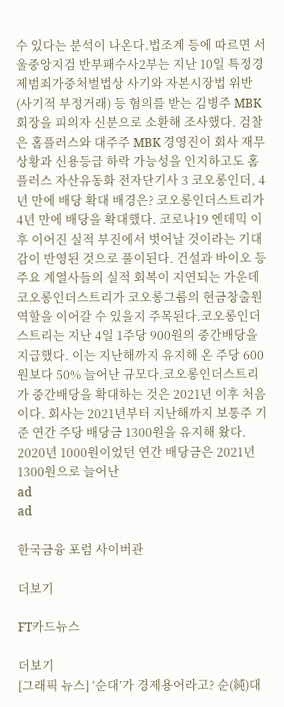수 있다는 분석이 나온다.법조계 등에 따르면 서울중앙지검 반부패수사2부는 지난 10일 특정경제범죄가중처벌법상 사기와 자본시장법 위반(사기적 부정거래) 등 혐의를 받는 김병주 MBK 회장을 피의자 신분으로 소환해 조사했다. 검찰은 홈플러스와 대주주 MBK 경영진이 회사 재무상황과 신용등급 하락 가능성을 인지하고도 홈플러스 자산유동화 전자단기사 3 코오롱인더, 4년 만에 배당 확대 배경은? 코오롱인더스트리가 4년 만에 배당을 확대했다. 코로나19 엔데믹 이후 이어진 실적 부진에서 벗어날 것이라는 기대감이 반영된 것으로 풀이된다. 건설과 바이오 등 주요 계열사들의 실적 회복이 지연되는 가운데 코오롱인더스트리가 코오롱그룹의 현금창출원 역할을 이어갈 수 있을지 주목된다.코오롱인더스트리는 지난 4일 1주당 900원의 중간배당을 지급했다. 이는 지난해까지 유지해 온 주당 600원보다 50% 늘어난 규모다.코오롱인더스트리가 중간배당을 확대하는 것은 2021년 이후 처음이다. 회사는 2021년부터 지난해까지 보통주 기준 연간 주당 배당금 1300원을 유지해 왔다. 2020년 1000원이었던 연간 배당금은 2021년 1300원으로 늘어난
ad
ad

한국금융 포럼 사이버관

더보기

FT카드뉴스

더보기
[그래픽 뉴스] ‘순대’가 경제용어라고? 순(純)대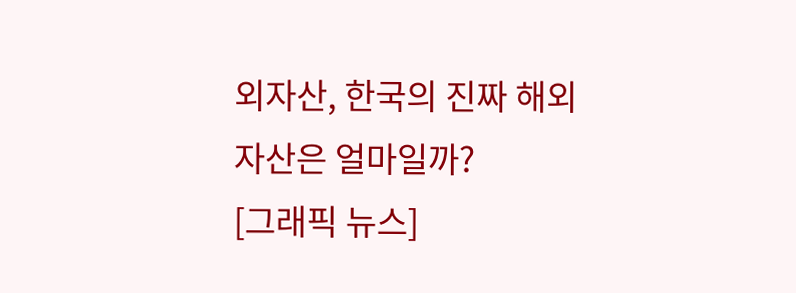외자산, 한국의 진짜 해외자산은 얼마일까?
[그래픽 뉴스]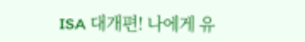ISA 대개편! 나에게 유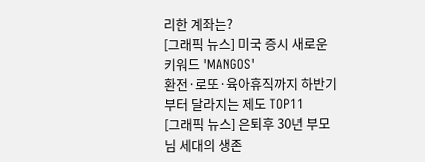리한 계좌는?
[그래픽 뉴스] 미국 증시 새로운 키워드 'MANGOS'
환전·로또·육아휴직까지 하반기부터 달라지는 제도 TOP11
[그래픽 뉴스] 은퇴후 30년 부모님 세대의 생존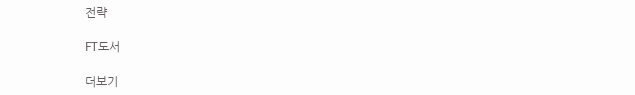전략

FT도서

더보기